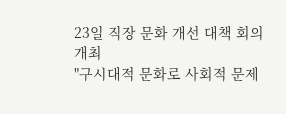23일 직장 문화 개선 대책 회의 개최
"구시대적 문화로 사회적 문제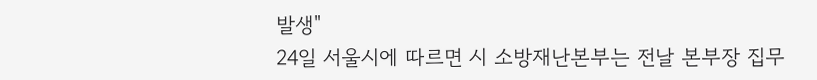발생"
24일 서울시에 따르면 시 소방재난본부는 전날 본부장 집무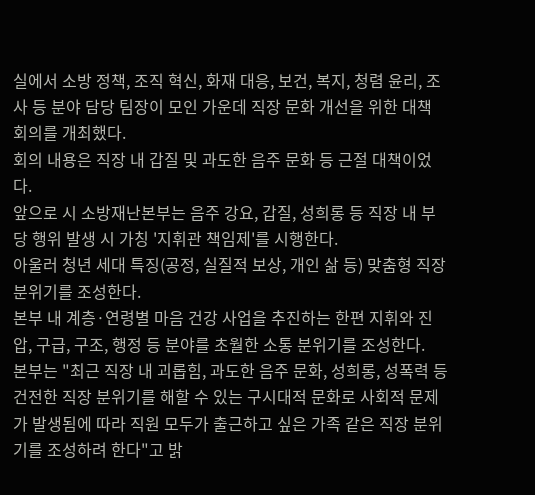실에서 소방 정책, 조직 혁신, 화재 대응, 보건, 복지, 청렴 윤리, 조사 등 분야 담당 팀장이 모인 가운데 직장 문화 개선을 위한 대책 회의를 개최했다.
회의 내용은 직장 내 갑질 및 과도한 음주 문화 등 근절 대책이었다.
앞으로 시 소방재난본부는 음주 강요, 갑질, 성희롱 등 직장 내 부당 행위 발생 시 가칭 '지휘관 책임제'를 시행한다.
아울러 청년 세대 특징(공정, 실질적 보상, 개인 삶 등) 맞춤형 직장 분위기를 조성한다.
본부 내 계층·연령별 마음 건강 사업을 추진하는 한편 지휘와 진압, 구급, 구조, 행정 등 분야를 초월한 소통 분위기를 조성한다.
본부는 "최근 직장 내 괴롭힘, 과도한 음주 문화, 성희롱, 성폭력 등 건전한 직장 분위기를 해할 수 있는 구시대적 문화로 사회적 문제가 발생됨에 따라 직원 모두가 출근하고 싶은 가족 같은 직장 분위기를 조성하려 한다"고 밝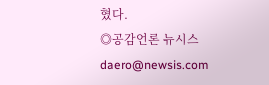혔다.
◎공감언론 뉴시스 daero@newsis.com